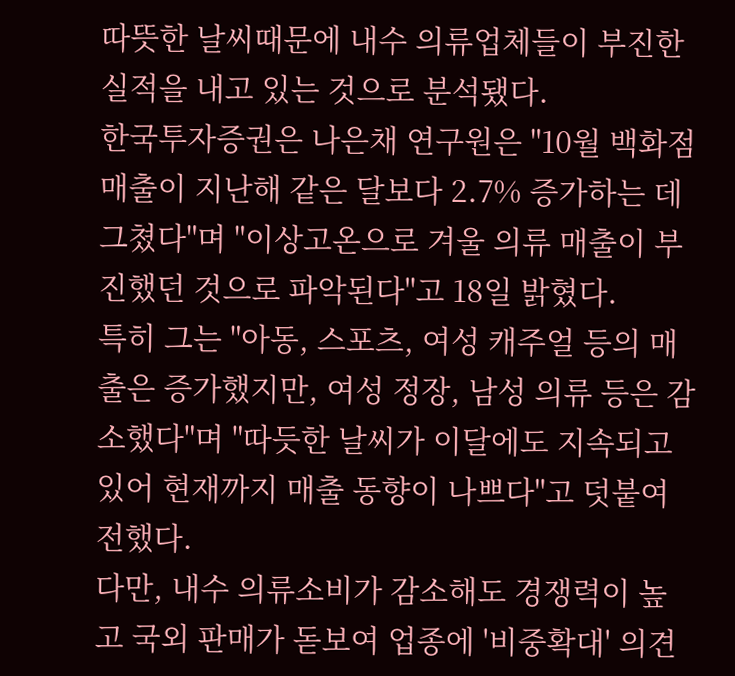따뜻한 날씨때문에 내수 의류업체들이 부진한 실적을 내고 있는 것으로 분석됐다.
한국투자증권은 나은채 연구원은 "10월 백화점 매출이 지난해 같은 달보다 2.7% 증가하는 데 그쳤다"며 "이상고온으로 겨울 의류 매출이 부진했던 것으로 파악된다"고 18일 밝혔다.
특히 그는 "아동, 스포츠, 여성 캐주얼 등의 매출은 증가했지만, 여성 정장, 남성 의류 등은 감소했다"며 "따듯한 날씨가 이달에도 지속되고 있어 현재까지 매출 동향이 나쁘다"고 덧붙여 전했다.
다만, 내수 의류소비가 감소해도 경쟁력이 높고 국외 판매가 돋보여 업종에 '비중확대' 의견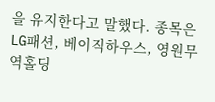을 유지한다고 말했다. 종목은 LG패션, 베이직하우스, 영원무역홀딩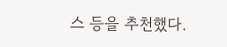스 등을 추천했다.